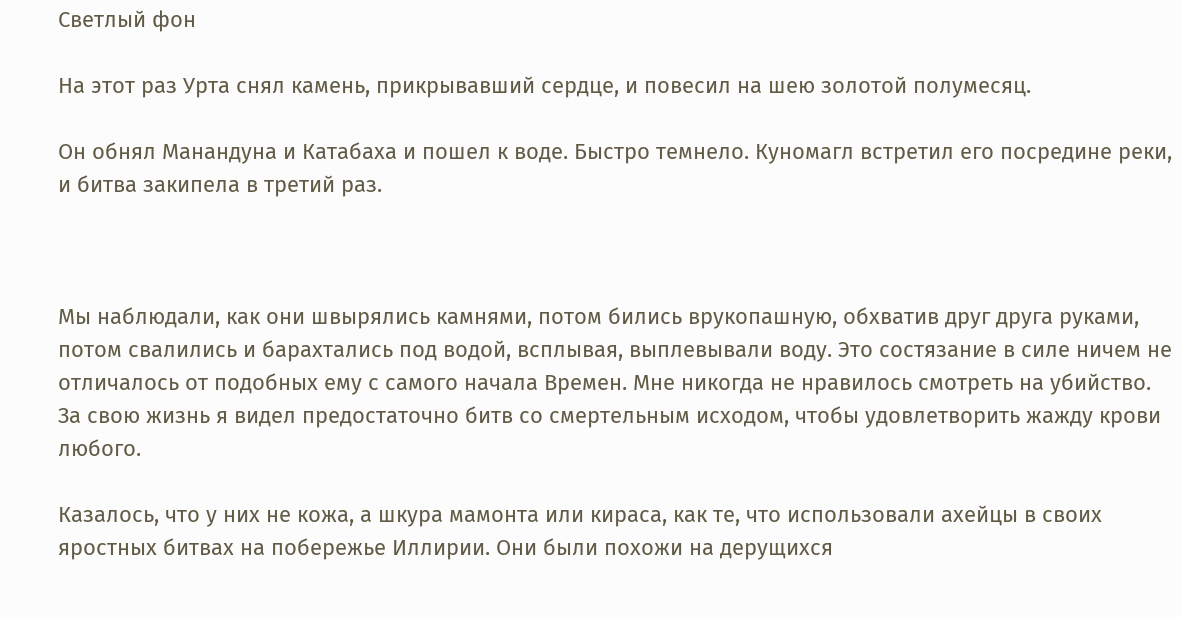Светлый фон

На этот раз Урта снял камень, прикрывавший сердце, и повесил на шею золотой полумесяц.

Он обнял Манандуна и Катабаха и пошел к воде. Быстро темнело. Куномагл встретил его посредине реки, и битва закипела в третий раз.



Мы наблюдали, как они швырялись камнями, потом бились врукопашную, обхватив друг друга руками, потом свалились и барахтались под водой, всплывая, выплевывали воду. Это состязание в силе ничем не отличалось от подобных ему с самого начала Времен. Мне никогда не нравилось смотреть на убийство. За свою жизнь я видел предостаточно битв со смертельным исходом, чтобы удовлетворить жажду крови любого.

Казалось, что у них не кожа, а шкура мамонта или кираса, как те, что использовали ахейцы в своих яростных битвах на побережье Иллирии. Они были похожи на дерущихся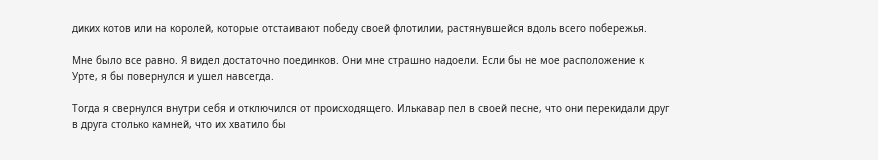диких котов или на королей, которые отстаивают победу своей флотилии, растянувшейся вдоль всего побережья.

Мне было все равно. Я видел достаточно поединков. Они мне страшно надоели. Если бы не мое расположение к Урте, я бы повернулся и ушел навсегда.

Тогда я свернулся внутри себя и отключился от происходящего. Илькавар пел в своей песне, что они перекидали друг в друга столько камней, что их хватило бы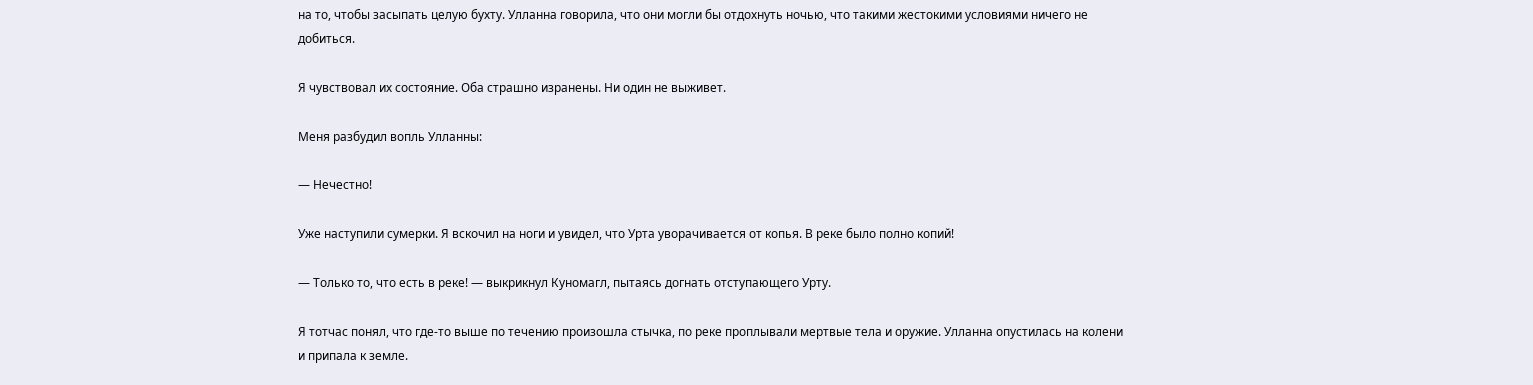на то, чтобы засыпать целую бухту. Улланна говорила, что они могли бы отдохнуть ночью, что такими жестокими условиями ничего не добиться.

Я чувствовал их состояние. Оба страшно изранены. Ни один не выживет.

Меня разбудил вопль Улланны:

— Нечестно!

Уже наступили сумерки. Я вскочил на ноги и увидел, что Урта уворачивается от копья. В реке было полно копий!

— Только то, что есть в реке! — выкрикнул Куномагл, пытаясь догнать отступающего Урту.

Я тотчас понял, что где-то выше по течению произошла стычка, по реке проплывали мертвые тела и оружие. Улланна опустилась на колени и припала к земле.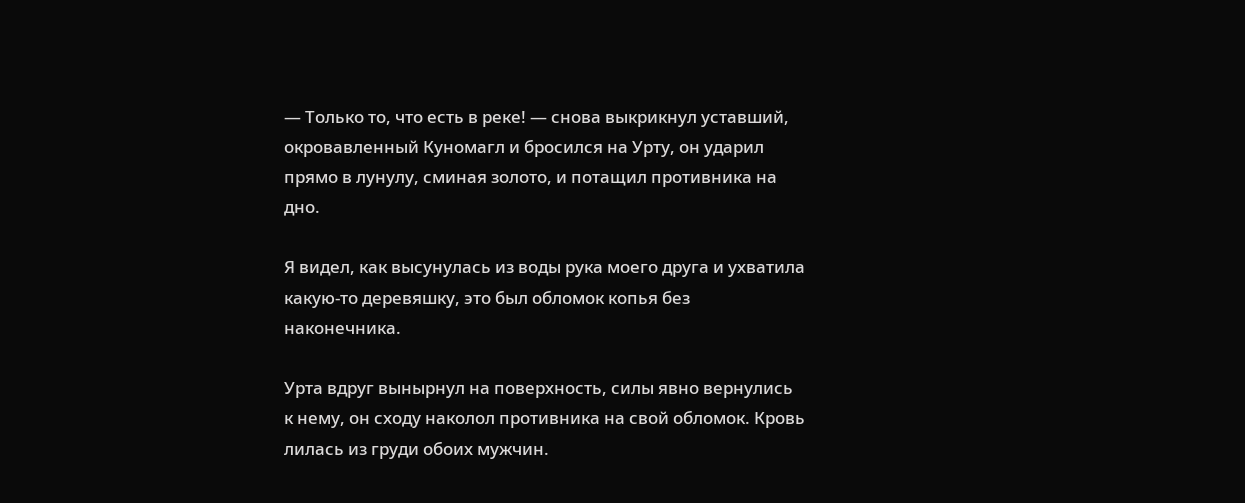— Только то, что есть в реке! — снова выкрикнул уставший, окровавленный Куномагл и бросился на Урту, он ударил прямо в лунулу, сминая золото, и потащил противника на дно.

Я видел, как высунулась из воды рука моего друга и ухватила какую-то деревяшку, это был обломок копья без наконечника.

Урта вдруг вынырнул на поверхность, силы явно вернулись к нему, он сходу наколол противника на свой обломок. Кровь лилась из груди обоих мужчин.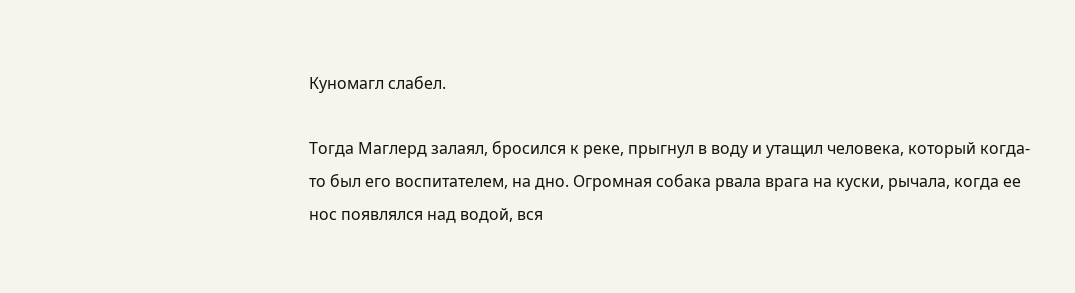Куномагл слабел.

Тогда Маглерд залаял, бросился к реке, прыгнул в воду и утащил человека, который когда-то был его воспитателем, на дно. Огромная собака рвала врага на куски, рычала, когда ее нос появлялся над водой, вся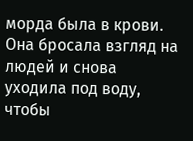морда была в крови. Она бросала взгляд на людей и снова уходила под воду, чтобы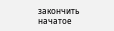закончить начатое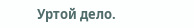Уртой дело.